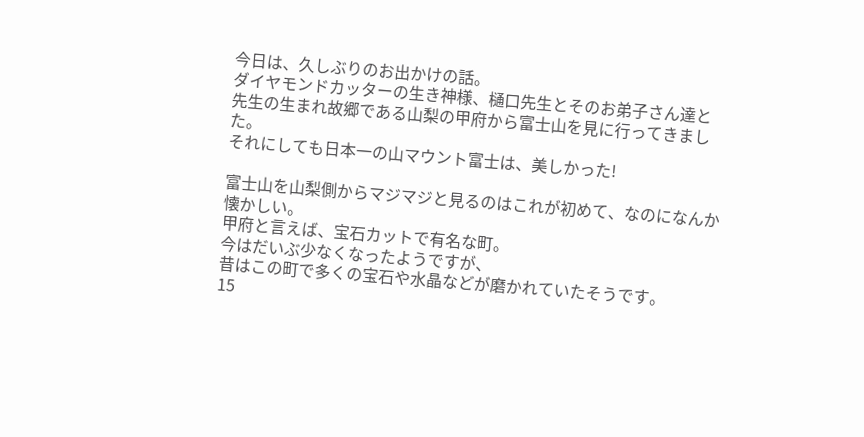今日は、久しぶりのお出かけの話。
ダイヤモンドカッターの生き神様、樋口先生とそのお弟子さん達と
先生の生まれ故郷である山梨の甲府から富士山を見に行ってきました。
それにしても日本一の山マウント富士は、美しかった!

富士山を山梨側からマジマジと見るのはこれが初めて、なのになんか懐かしい。
甲府と言えば、宝石カットで有名な町。
今はだいぶ少なくなったようですが、
昔はこの町で多くの宝石や水晶などが磨かれていたそうです。
15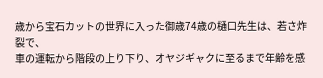歳から宝石カットの世界に入った御歳74歳の樋口先生は、若さ炸裂で、
車の運転から階段の上り下り、オヤジギャクに至るまで年齢を感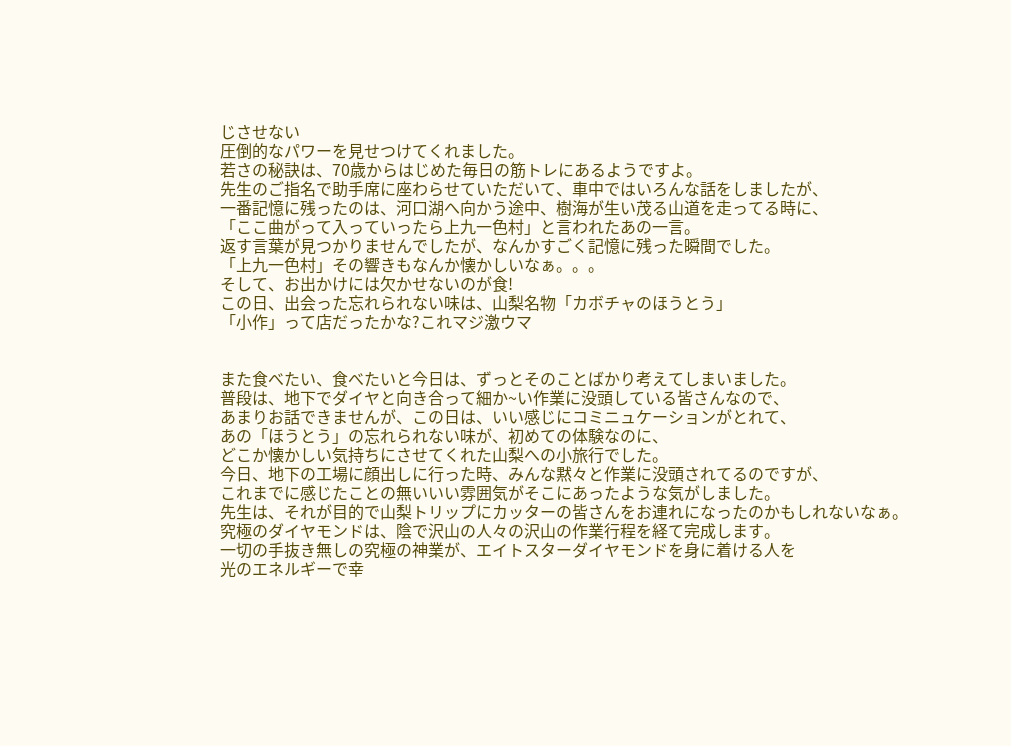じさせない
圧倒的なパワーを見せつけてくれました。
若さの秘訣は、70歳からはじめた毎日の筋トレにあるようですよ。
先生のご指名で助手席に座わらせていただいて、車中ではいろんな話をしましたが、
一番記憶に残ったのは、河口湖へ向かう途中、樹海が生い茂る山道を走ってる時に、
「ここ曲がって入っていったら上九一色村」と言われたあの一言。
返す言葉が見つかりませんでしたが、なんかすごく記憶に残った瞬間でした。
「上九一色村」その響きもなんか懐かしいなぁ。。。
そして、お出かけには欠かせないのが食!
この日、出会った忘れられない味は、山梨名物「カボチャのほうとう」
「小作」って店だったかな?これマジ激ウマ


また食べたい、食べたいと今日は、ずっとそのことばかり考えてしまいました。
普段は、地下でダイヤと向き合って細か~い作業に没頭している皆さんなので、
あまりお話できませんが、この日は、いい感じにコミニュケーションがとれて、
あの「ほうとう」の忘れられない味が、初めての体験なのに、
どこか懐かしい気持ちにさせてくれた山梨への小旅行でした。
今日、地下の工場に顔出しに行った時、みんな黙々と作業に没頭されてるのですが、
これまでに感じたことの無いいい雰囲気がそこにあったような気がしました。
先生は、それが目的で山梨トリップにカッターの皆さんをお連れになったのかもしれないなぁ。
究極のダイヤモンドは、陰で沢山の人々の沢山の作業行程を経て完成します。
一切の手抜き無しの究極の神業が、エイトスターダイヤモンドを身に着ける人を
光のエネルギーで幸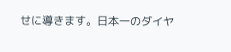せに導きます。日本一のダイヤ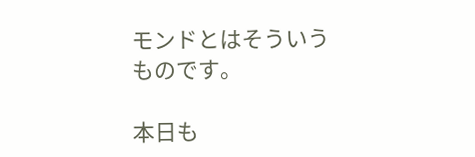モンドとはそういうものです。

本日も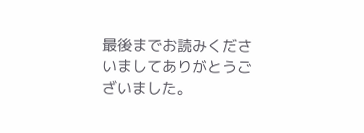最後までお読みくださいましてありがとうございました。